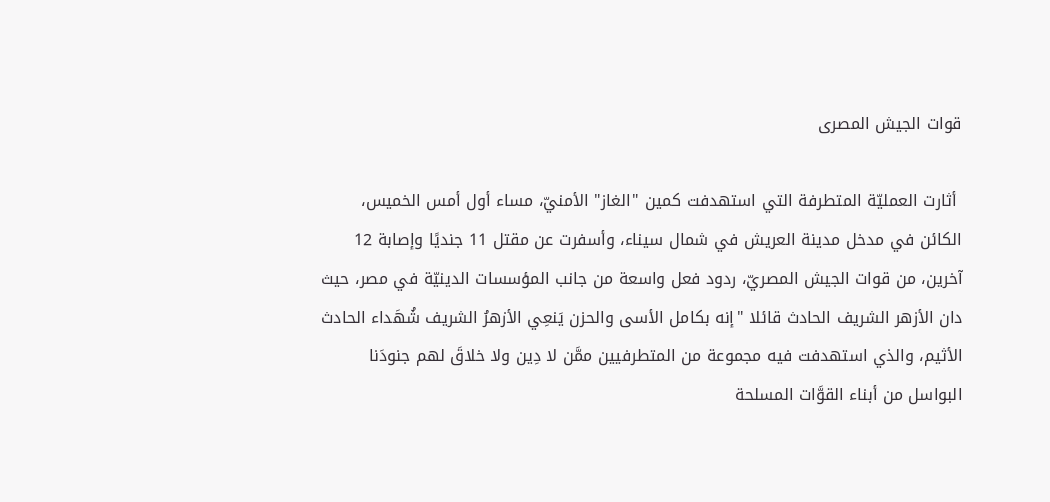قوات الجيش المصرى

 أثارت العمليّة المتطرفة التي استهدفت كمين "الغاز" الأمنيّ، مساء أول أمس الخميس، الكائن في مدخل مدينة العريش في شمال سيناء، وأسفرت عن مقتل 11 جنديًا وإصابة 12 آخرين، من قوات الجيش المصريّ، ردود فعل واسعة من جانب المؤسسات الدينيّة في مصر، حيث دان الأزهر الشريف الحادث قائلا "إنه بكامل الأسى والحزن يَنعِي الأزهرُ الشريف شُهَداء الحادث الأثيم، والذي استهدفت فيه مجموعة من المتطرفيين ممَّن لا دِين ولا خلاقَ لهم جنودَنا البواسل من أبناء القوَّات المسلحة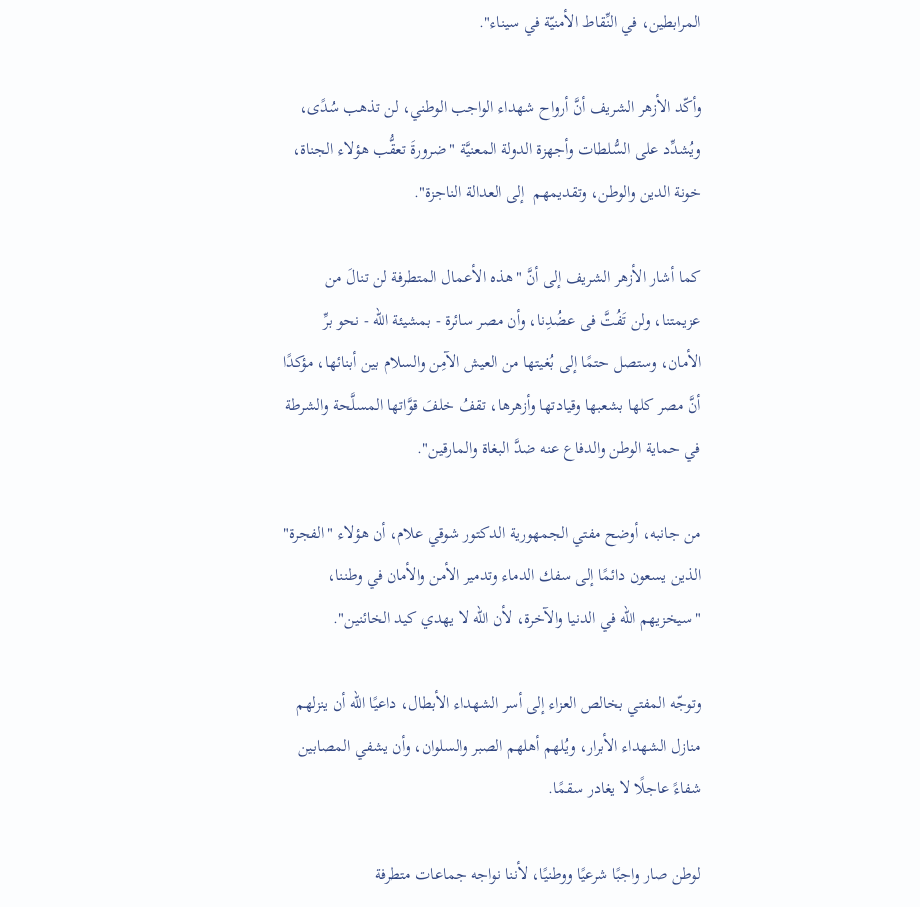المرابطين، في النِّقاط الأمنيّة في سيناء".

وأكّد الأزهر الشريف أنَّ أرواح شهداء الواجب الوطني، لن تذهب سُدًى، ويُشدِّد على السُّلطات وأجهزة الدولة المعنيَّة "ضرورةَ تعقُّب هؤلاء الجناة، خونة الدين والوطن، وتقديمهم  إلى العدالة الناجزة".

كما أشار الأزهر الشريف إلى أنَّ "هذه الأعمال المتطرفة لن تنالَ من عزيمتنا، ولن تَفُتَّ فى عضُدِنا، وأن مصر سائرة - بمشيئة الله - نحو برِّ الأمان، وستصل حتمًا إلى بُغيتها من العيش الآمِن والسلام بين أبنائها، مؤكدًا أنَّ مصر كلها بشعبها وقيادتها وأزهرها، تقفُ خلفَ قوَّاتها المسلَّحة والشرطة في حماية الوطن والدفاع عنه ضدَّ البغاة والمارقين".

من جانبه، أوضح مفتي الجمهورية الدكتور شوقي علام، أن هؤلاء "الفجرة" الذين يسعون دائمًا إلى سفك الدماء وتدمير الأمن والأمان في وطننا، "سيخزيهم الله في الدنيا والآخرة، لأن الله لا يهدي كيد الخائنين".

وتوجّه المفتي بخالص العزاء إلى أسر الشهداء الأبطال، داعيًا الله أن ينزلهم منازل الشهداء الأبرار، ويُلهم أهلهم الصبر والسلوان، وأن يشفي المصابين شفاءً عاجلًا لا يغادر سقمًا.

لوطن صار واجبًا شرعيًا ووطنيًا، لأننا نواجه جماعات متطرفة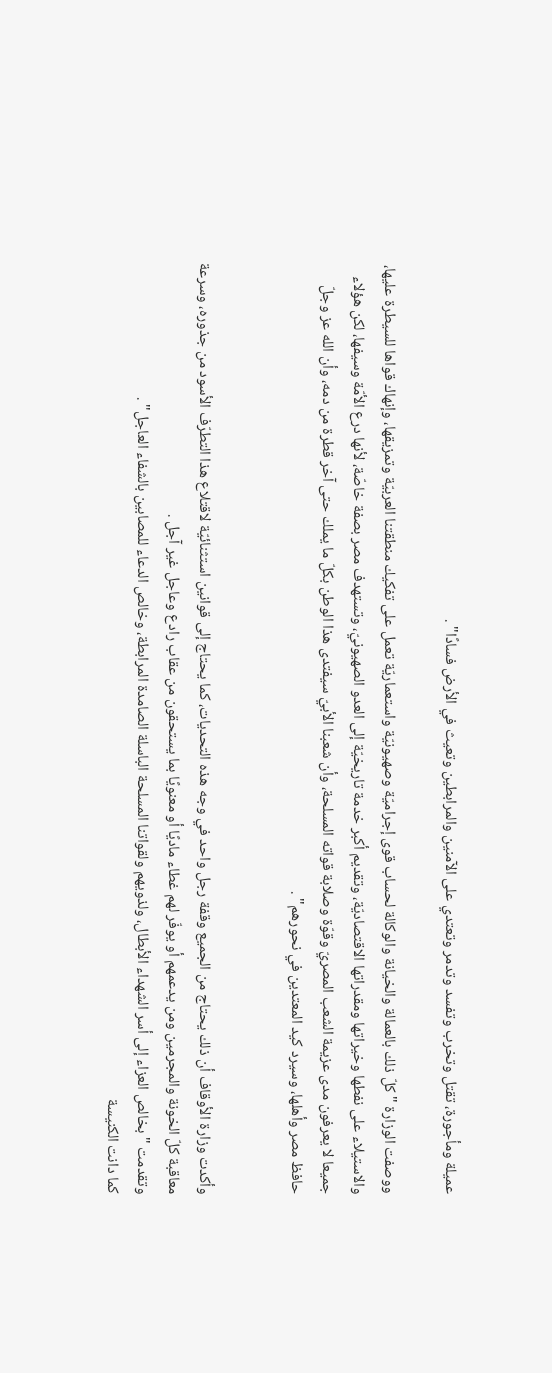عميلة ومأجورة، تقتل وتخرب وتفسد وتدمر وتعتدي على الآمنين والمرابطين وتعيث في الأرض فسادًا" .

ووصفت الوزارة "كلّ ذلك بالعمالة والخيانة والوكالة لحساب قوى إجراميّة وصهيونيّة واستعماريّة تعمل على تفكيك منطقتنا العربيّة وتمزيقها، وإنهاك قواها للسيطرة عليها، والاستيلاء على نفطها وخيراتها ومقدراتها الاقتصاديّة، وتقديم أكبر خدمة تاريخيّة إلى العدو الصهيونيّ، وتستهدف مصر بصفة خاصّة، لأنها درع الأمّة وسيفها، لكن هؤلاء جميعا لا يعرفون مدى عزيمة الشعب المصريّ وقوّة وصلابة قواته المسلحة، وأن شعبنا الأبيّ سيفتدى هذا الوطن بكلّ ما يملك حتى آخر قطرة من دمه، وأن الله عز وجلّ حافظ مصر وأهلها، وسيرد كيد المعتدين في نحورهم" .


وأكدت وزارة الأوقاف أن ذلك يحتاج من الجميع وقفة رجل واحد في وجه هذه التحديات، كما يحتاج إلى قوانين استثنائيّة لاقتلاع هذا التطرّف الأسود من جذوره، وسرعة معاقبة كلّ الخونة والمجرمين ومن يدعمهم أو يوفّر لهم غطاء ماديًا أو معنويًا بما يستحقون من عقاب رادع وعاجل غير آجل .
وتقدمت "بخالص العزاء إلى أسر الشهداء الأبطال، ولذويهم ولقواتنا المسلحة الباسلة الصامدة المرابطة، وخالص الدعاء للمصابين بالشفاء العاجل" .
كما دانت الكنيسة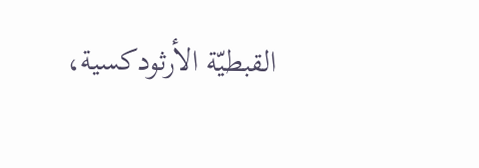القبطيّة الأرثودكسية،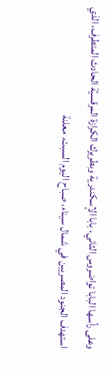وعلى رأسها البابا تواضروس الثاني، بابا الإسكندرية وبطريرك الكرازة المرقسيّة الحادث المتطرف، الذي استهدف الجنود المصريين في شمال سيناء، صباح اليوم السبت، معلنة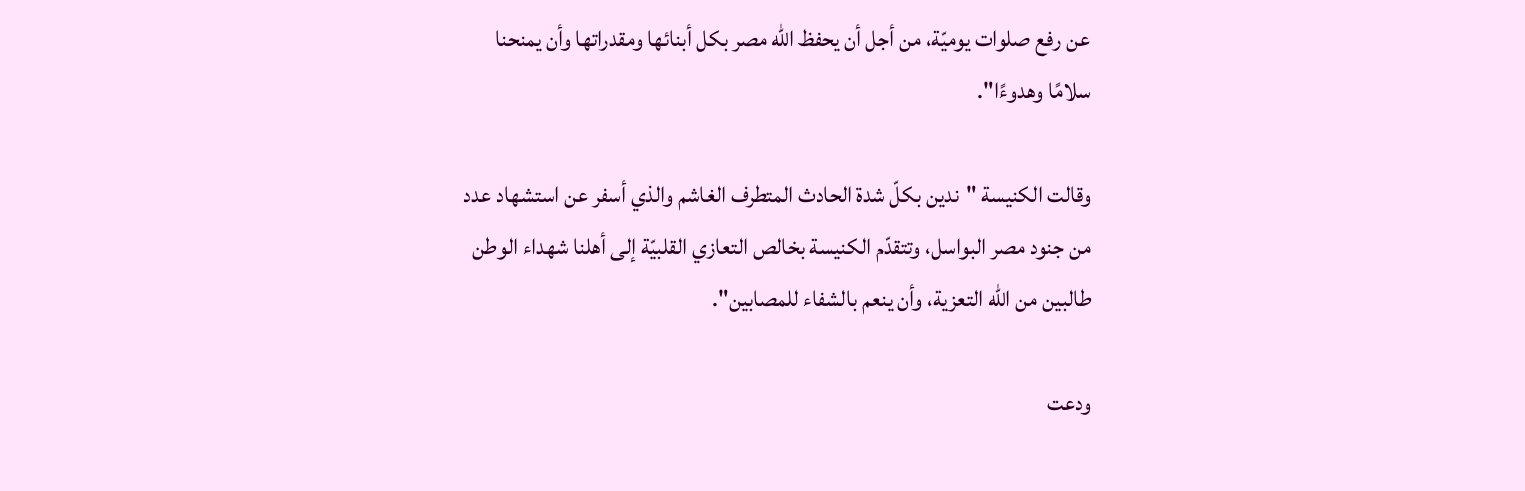عن رفع صلوات يوميّة، من أجل أن يحفظ الله مصر بكل أبنائها ومقدراتها وأن يمنحنا سلامًا وهدوءًا".

وقالت الكنيسة "ندين بكلّ شدة الحادث المتطرف الغاشم والذي أسفر عن استشهاد عدد من جنود مصر البواسل، وتتقدّم الكنيسة بخالص التعازي القلبيّة إلى أهلنا شهداء الوطن طالبين من الله التعزية، وأن ينعم بالشفاء للمصابين".

ودعت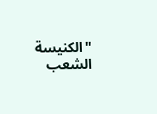"الكنيسة الشعب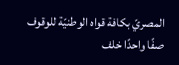المصريّ بكافة قواه الوطنيّة للوقوف صفًا واحدًا خلف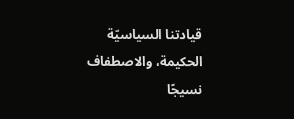قيادتنا السياسيّة الحكيمة، والاصطفاف نسيجًا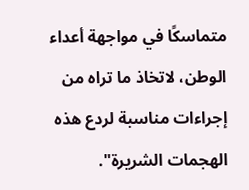متماسكًا في مواجهة أعداء الوطن، لاتخاذ ما تراه من إجراءات مناسبة لردع هذه الهجمات الشريرة".